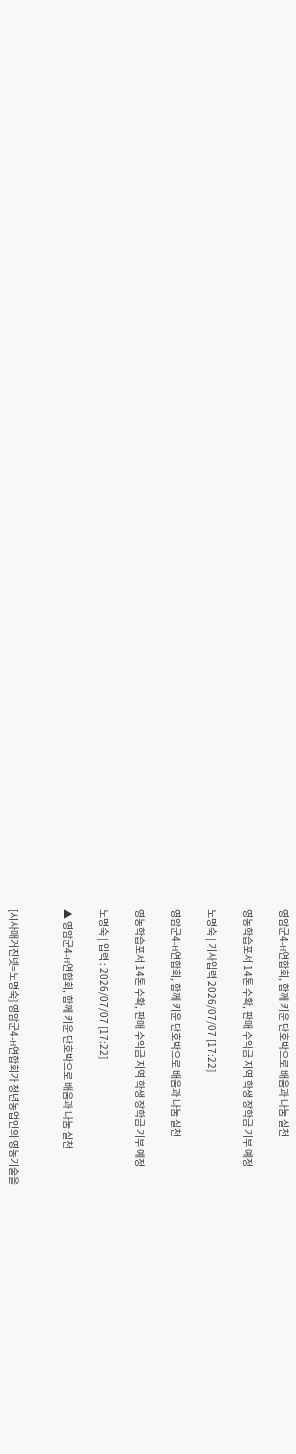영암군4-H연합회, 함께 키운 단호박으로 배움과 나눔 실천

영농학습포서 14톤 수확, 판매 수익금 지역 학생 장학금 기부 예정

노명숙 | 기사입력 2026/07/07 [17:22]

영암군4-H연합회, 함께 키운 단호박으로 배움과 나눔 실천

영농학습포서 14톤 수확, 판매 수익금 지역 학생 장학금 기부 예정

노명숙 | 입력 : 2026/07/07 [17:22]

▲ 영암군4-H연합회, 함께 키운 단호박으로 배움과 나눔 실천


[시사매거진넷=노명숙] 영암군4-H연합회가 청년농업인의 영농기술을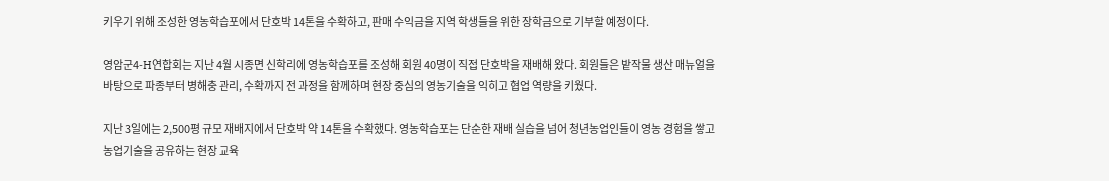키우기 위해 조성한 영농학습포에서 단호박 14톤을 수확하고, 판매 수익금을 지역 학생들을 위한 장학금으로 기부할 예정이다.

영암군4-H연합회는 지난 4월 시종면 신학리에 영농학습포를 조성해 회원 40명이 직접 단호박을 재배해 왔다. 회원들은 밭작물 생산 매뉴얼을 바탕으로 파종부터 병해충 관리, 수확까지 전 과정을 함께하며 현장 중심의 영농기술을 익히고 협업 역량을 키웠다.

지난 3일에는 2,500평 규모 재배지에서 단호박 약 14톤을 수확했다. 영농학습포는 단순한 재배 실습을 넘어 청년농업인들이 영농 경험을 쌓고 농업기술을 공유하는 현장 교육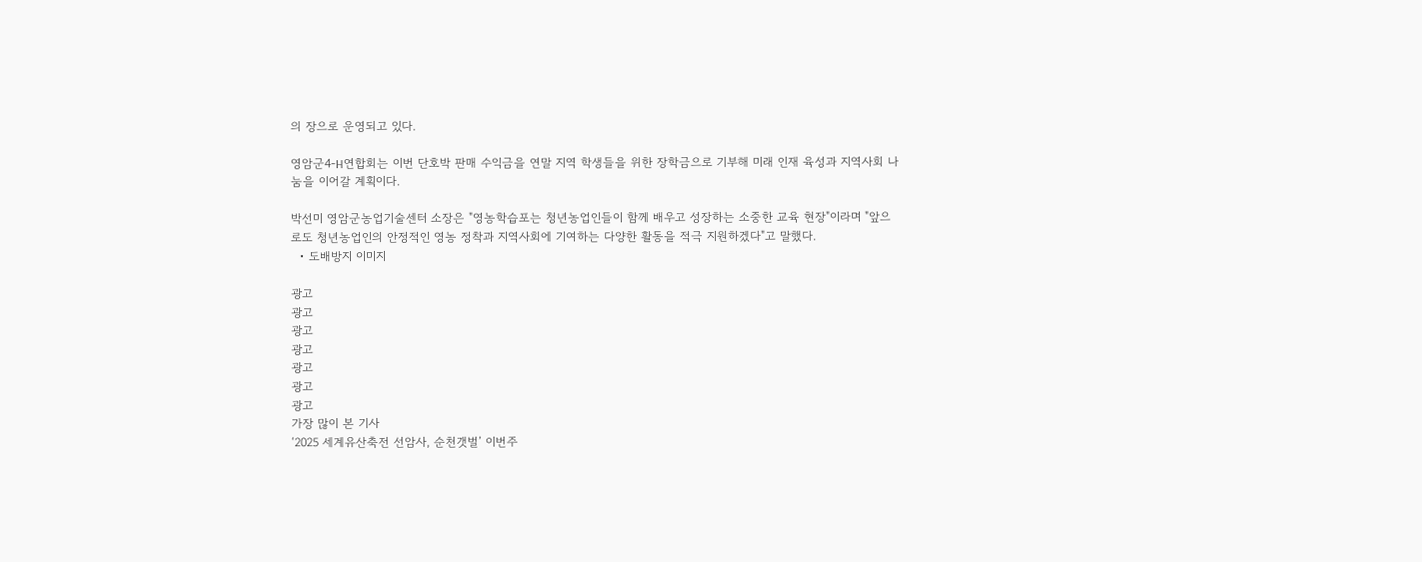의 장으로 운영되고 있다.

영암군4-H연합회는 이번 단호박 판매 수익금을 연말 지역 학생들을 위한 장학금으로 기부해 미래 인재 육성과 지역사회 나눔을 이어갈 계획이다.

박선미 영암군농업기술센터 소장은 "영농학습포는 청년농업인들이 함께 배우고 성장하는 소중한 교육 현장"이라며 "앞으로도 청년농업인의 안정적인 영농 정착과 지역사회에 기여하는 다양한 활동을 적극 지원하겠다"고 말했다.
  • 도배방지 이미지

광고
광고
광고
광고
광고
광고
광고
가장 많이 본 기사
‘2025 세계유산축전 선암사, 순천갯벌’ 이번주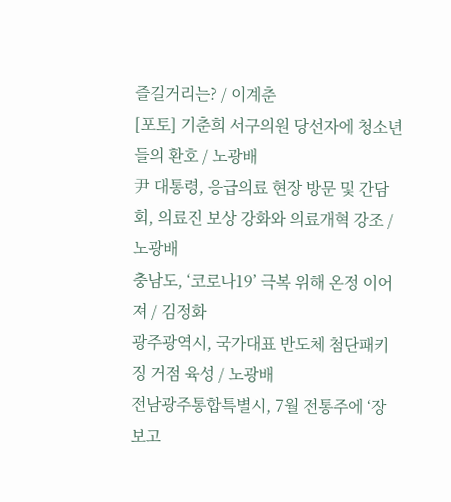즐길거리는? / 이계춘
[포토] 기춘희 서구의원 당선자에 청소년들의 환호 / 노광배
尹 대통령, 응급의료 현장 방문 및 간담회, 의료진 보상 강화와 의료개혁 강조 / 노광배
충남도, ‘코로나19’ 극복 위해 온정 이어져 / 김정화
광주광역시, 국가대표 반도체 첨단패키징 거점 육성 / 노광배
전남광주통합특별시, 7월 전통주에 ‘장보고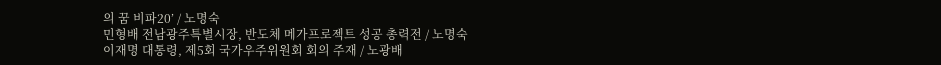의 꿈 비파20’ / 노명숙
민형배 전남광주특별시장, 반도체 메가프로젝트 성공 총력전 / 노명숙
이재명 대통령, 제5회 국가우주위원회 회의 주재 / 노광배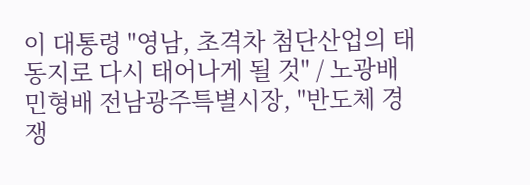이 대통령 "영남, 초격차 첨단산업의 태동지로 다시 태어나게 될 것" / 노광배
민형배 전남광주특별시장, "반도체 경쟁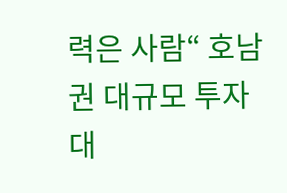력은 사람“ 호남권 대규모 투자 대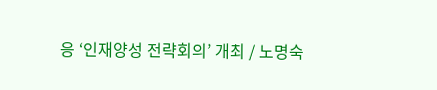응 ‘인재양성 전략회의’ 개최 / 노명숙